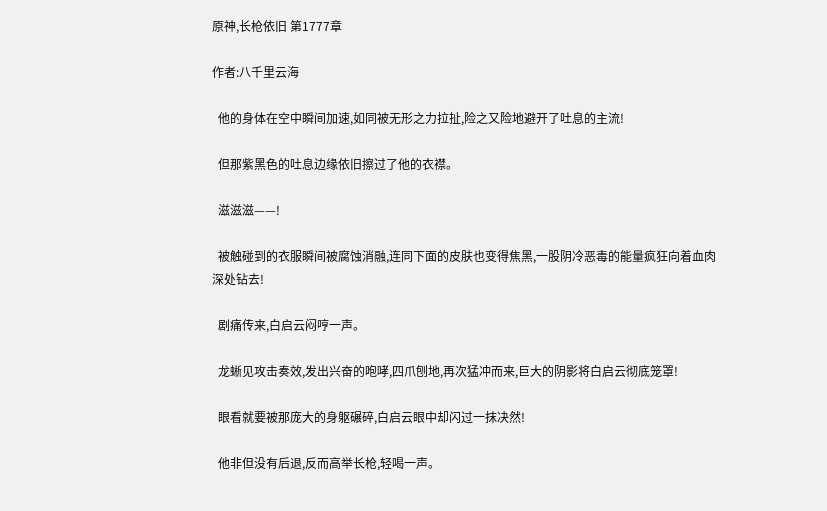原神,长枪依旧 第1777章

作者:八千里云海

  他的身体在空中瞬间加速,如同被无形之力拉扯,险之又险地避开了吐息的主流!

  但那紫黑色的吐息边缘依旧擦过了他的衣襟。

  滋滋滋——!

  被触碰到的衣服瞬间被腐蚀消融,连同下面的皮肤也变得焦黑,一股阴冷恶毒的能量疯狂向着血肉深处钻去!

  剧痛传来,白启云闷哼一声。

  龙蜥见攻击奏效,发出兴奋的咆哮,四爪刨地,再次猛冲而来,巨大的阴影将白启云彻底笼罩!

  眼看就要被那庞大的身躯碾碎,白启云眼中却闪过一抹决然!

  他非但没有后退,反而高举长枪,轻喝一声。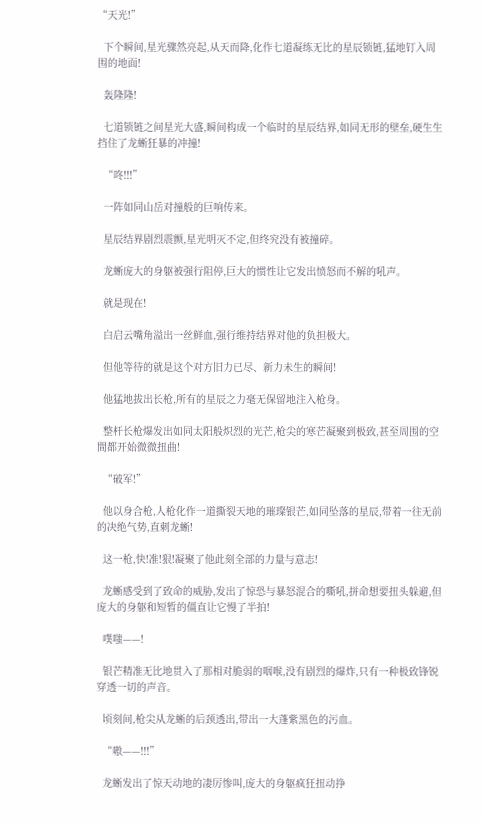“天光!”

  下个瞬间,星光骤然亮起,从天而降,化作七道凝练无比的星辰锁链,猛地钉入周围的地面!

  轰隆隆!

  七道锁链之间星光大盛,瞬间构成一个临时的星辰结界,如同无形的壁垒,硬生生挡住了龙蜥狂暴的冲撞!

  “咚!!!”

  一阵如同山岳对撞般的巨响传来。

  星辰结界剧烈震颤,星光明灭不定,但终究没有被撞碎。

  龙蜥庞大的身躯被强行阻停,巨大的惯性让它发出愤怒而不解的吼声。

  就是现在!

  白启云嘴角溢出一丝鲜血,强行维持结界对他的负担极大。

  但他等待的就是这个对方旧力已尽、新力未生的瞬间!

  他猛地拔出长枪,所有的星辰之力毫无保留地注入枪身。

  整杆长枪爆发出如同太阳般炽烈的光芒,枪尖的寒芒凝聚到极致,甚至周围的空間都开始微微扭曲!

  “破军!”

  他以身合枪,人枪化作一道撕裂天地的璀璨银芒,如同坠落的星辰,带着一往无前的决绝气势,直刺龙蜥!

  这一枪,快!准!狠!凝聚了他此刻全部的力量与意志!

  龙蜥感受到了致命的威胁,发出了惊恐与暴怒混合的嘶吼,拼命想要扭头躲避,但庞大的身躯和短暂的僵直让它慢了半拍!

  噗嗤——!

  银芒精准无比地贯入了那相对脆弱的咽喉,没有剧烈的爆炸,只有一种极致锋锐穿透一切的声音。

  顷刻间,枪尖从龙蜥的后颈透出,带出一大蓬紫黑色的污血。

  “嗷——!!!”

  龙蜥发出了惊天动地的凄厉惨叫,庞大的身躯疯狂扭动挣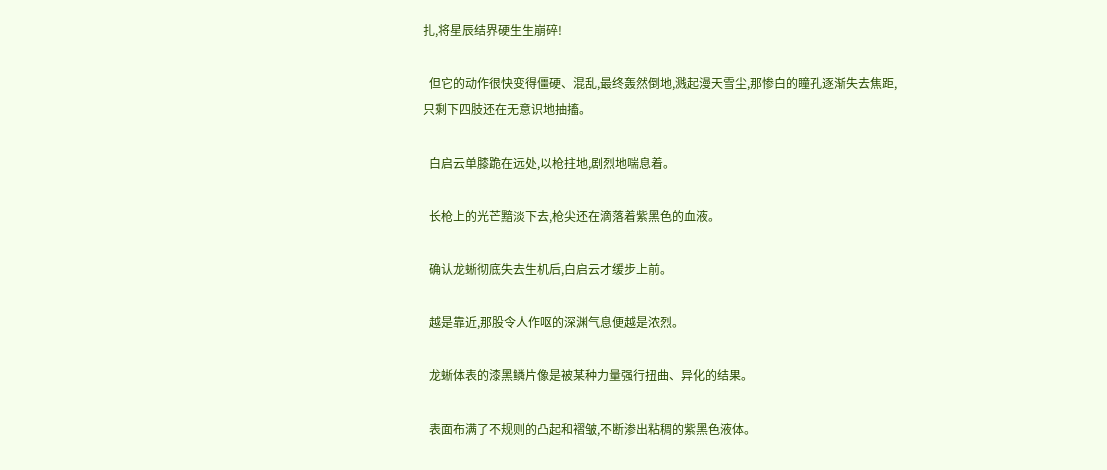扎,将星辰结界硬生生崩碎!

  但它的动作很快变得僵硬、混乱,最终轰然倒地,溅起漫天雪尘,那惨白的瞳孔逐渐失去焦距,只剩下四肢还在无意识地抽搐。

  白启云单膝跪在远处,以枪拄地,剧烈地喘息着。

  长枪上的光芒黯淡下去,枪尖还在滴落着紫黑色的血液。

  确认龙蜥彻底失去生机后,白启云才缓步上前。

  越是靠近,那股令人作呕的深渊气息便越是浓烈。

  龙蜥体表的漆黑鳞片像是被某种力量强行扭曲、异化的结果。

  表面布满了不规则的凸起和褶皱,不断渗出粘稠的紫黑色液体。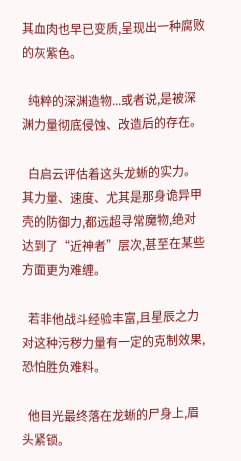其血肉也早已变质,呈现出一种腐败的灰紫色。

  纯粹的深渊造物...或者说,是被深渊力量彻底侵蚀、改造后的存在。

  白启云评估着这头龙蜥的实力。其力量、速度、尤其是那身诡异甲壳的防御力,都远超寻常魔物,绝对达到了“近神者”层次,甚至在某些方面更为难缠。

  若非他战斗经验丰富,且星辰之力对这种污秽力量有一定的克制效果,恐怕胜负难料。

  他目光最终落在龙蜥的尸身上,眉头紧锁。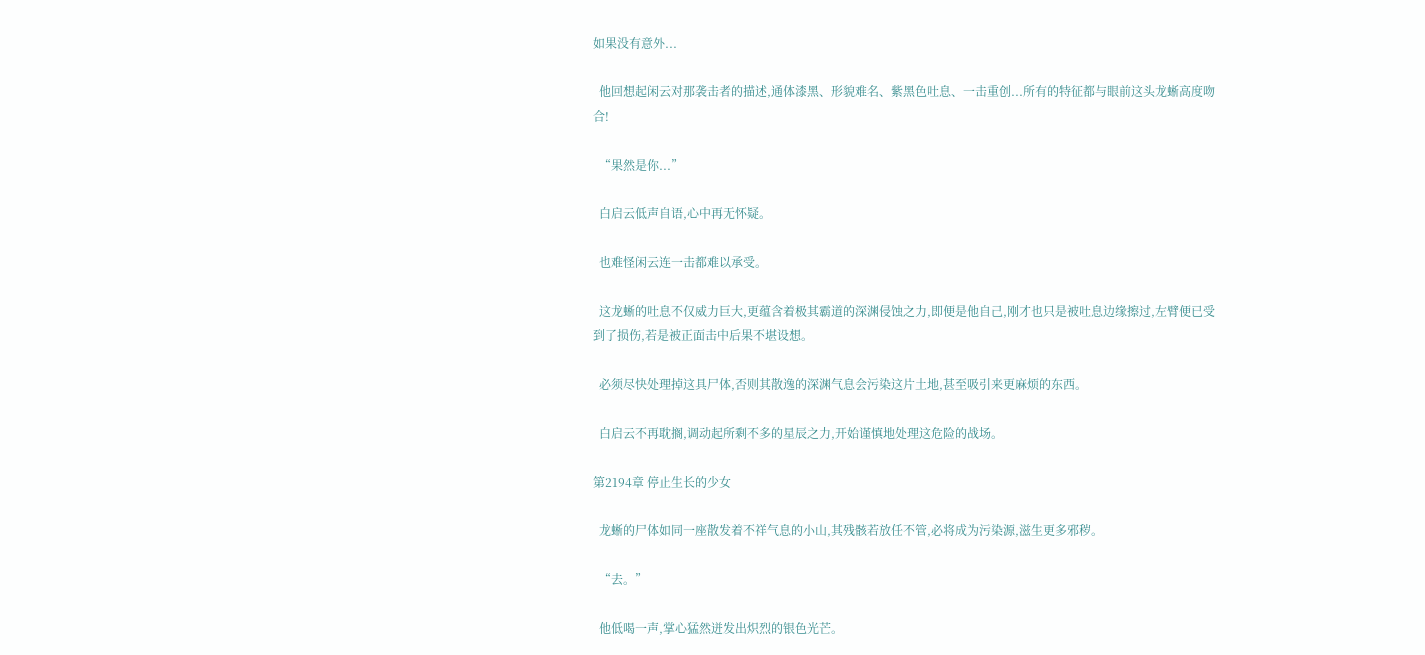如果没有意外...

  他回想起闲云对那袭击者的描述,通体漆黑、形貌难名、紫黑色吐息、一击重创...所有的特征都与眼前这头龙蜥高度吻合!

  “果然是你...”

  白启云低声自语,心中再无怀疑。

  也难怪闲云连一击都难以承受。

  这龙蜥的吐息不仅威力巨大,更蕴含着极其霸道的深渊侵蚀之力,即便是他自己,刚才也只是被吐息边缘擦过,左臂便已受到了损伤,若是被正面击中后果不堪设想。

  必须尽快处理掉这具尸体,否则其散逸的深渊气息会污染这片土地,甚至吸引来更麻烦的东西。

  白启云不再耽搁,调动起所剩不多的星辰之力,开始谨慎地处理这危险的战场。

第2194章 停止生长的少女

  龙蜥的尸体如同一座散发着不祥气息的小山,其残骸若放任不管,必将成为污染源,滋生更多邪秽。

  “去。”

  他低喝一声,掌心猛然迸发出炽烈的银色光芒。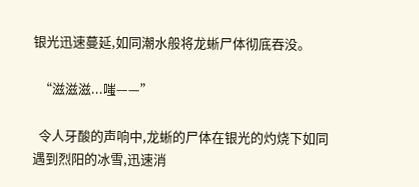银光迅速蔓延,如同潮水般将龙蜥尸体彻底吞没。

  “滋滋滋...嗤——”

  令人牙酸的声响中,龙蜥的尸体在银光的灼烧下如同遇到烈阳的冰雪,迅速消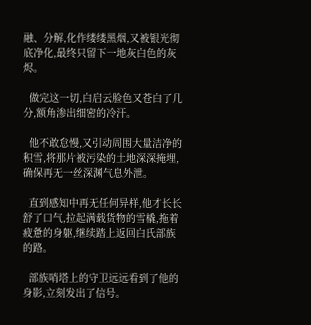融、分解,化作缕缕黑烟,又被银光彻底净化,最终只留下一地灰白色的灰烬。

  做完这一切,白启云脸色又苍白了几分,额角渗出细密的冷汗。

  他不敢怠慢,又引动周围大量洁净的积雪,将那片被污染的土地深深掩埋,确保再无一丝深渊气息外泄。

  直到感知中再无任何异样,他才长长舒了口气,拉起满载货物的雪橇,拖着疲惫的身躯,继续踏上返回白氏部族的路。

  部族哨塔上的守卫远远看到了他的身影,立刻发出了信号。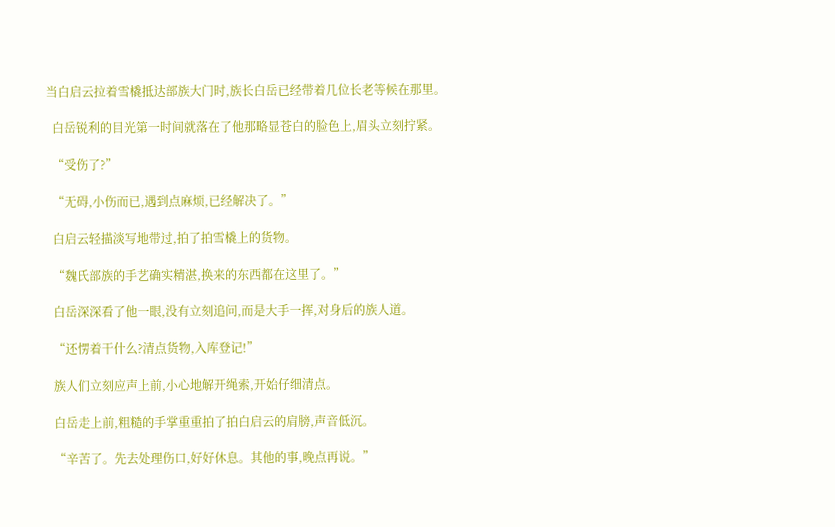当白启云拉着雪橇抵达部族大门时,族长白岳已经带着几位长老等候在那里。

  白岳锐利的目光第一时间就落在了他那略显苍白的脸色上,眉头立刻拧紧。

  “受伤了?”

  “无碍,小伤而已,遇到点麻烦,已经解决了。”

  白启云轻描淡写地带过,拍了拍雪橇上的货物。

  “魏氏部族的手艺确实精湛,换来的东西都在这里了。”

  白岳深深看了他一眼,没有立刻追问,而是大手一挥,对身后的族人道。

  “还愣着干什么?清点货物,入库登记!”

  族人们立刻应声上前,小心地解开绳索,开始仔细清点。

  白岳走上前,粗糙的手掌重重拍了拍白启云的肩膀,声音低沉。

  “辛苦了。先去处理伤口,好好休息。其他的事,晚点再说。”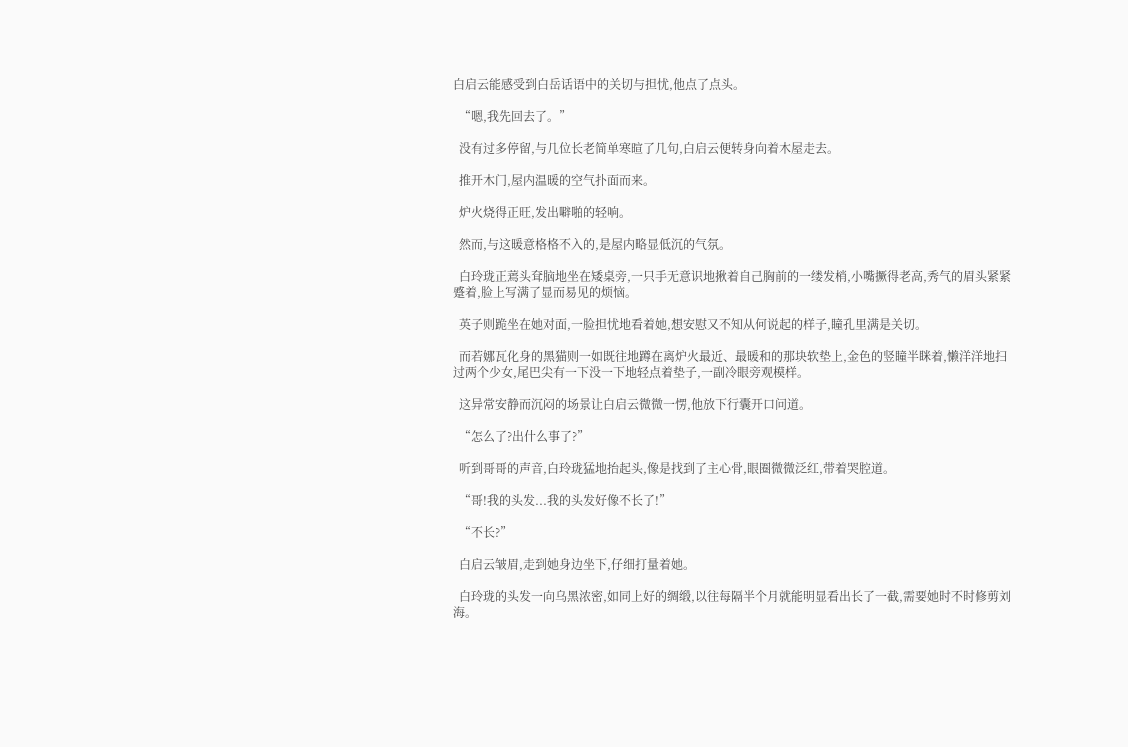白启云能感受到白岳话语中的关切与担忧,他点了点头。

  “嗯,我先回去了。”

  没有过多停留,与几位长老简单寒暄了几句,白启云便转身向着木屋走去。

  推开木门,屋内温暖的空气扑面而来。

  炉火烧得正旺,发出噼啪的轻响。

  然而,与这暖意格格不入的,是屋内略显低沉的气氛。

  白玲珑正蔫头耷脑地坐在矮桌旁,一只手无意识地揪着自己胸前的一缕发梢,小嘴撅得老高,秀气的眉头紧紧蹙着,脸上写满了显而易见的烦恼。

  英子则跪坐在她对面,一脸担忧地看着她,想安慰又不知从何说起的样子,瞳孔里满是关切。

  而若娜瓦化身的黑猫则一如既往地蹲在离炉火最近、最暖和的那块软垫上,金色的竖瞳半眯着,懒洋洋地扫过两个少女,尾巴尖有一下没一下地轻点着垫子,一副冷眼旁观模样。

  这异常安静而沉闷的场景让白启云微微一愣,他放下行囊开口问道。

  “怎么了?出什么事了?”

  听到哥哥的声音,白玲珑猛地抬起头,像是找到了主心骨,眼圈微微泛红,带着哭腔道。

  “哥!我的头发...我的头发好像不长了!”

  “不长?”

  白启云皱眉,走到她身边坐下,仔细打量着她。

  白玲珑的头发一向乌黑浓密,如同上好的绸缎,以往每隔半个月就能明显看出长了一截,需要她时不时修剪刘海。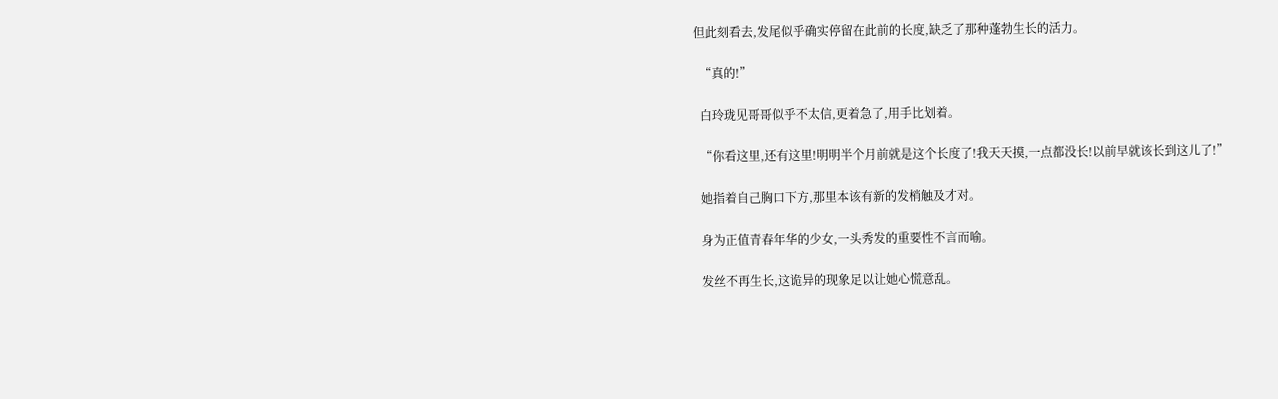但此刻看去,发尾似乎确实停留在此前的长度,缺乏了那种蓬勃生长的活力。

  “真的!”

  白玲珑见哥哥似乎不太信,更着急了,用手比划着。

  “你看这里,还有这里!明明半个月前就是这个长度了!我天天摸,一点都没长!以前早就该长到这儿了!”

  她指着自己胸口下方,那里本该有新的发梢触及才对。

  身为正值青春年华的少女,一头秀发的重要性不言而喻。

  发丝不再生长,这诡异的现象足以让她心慌意乱。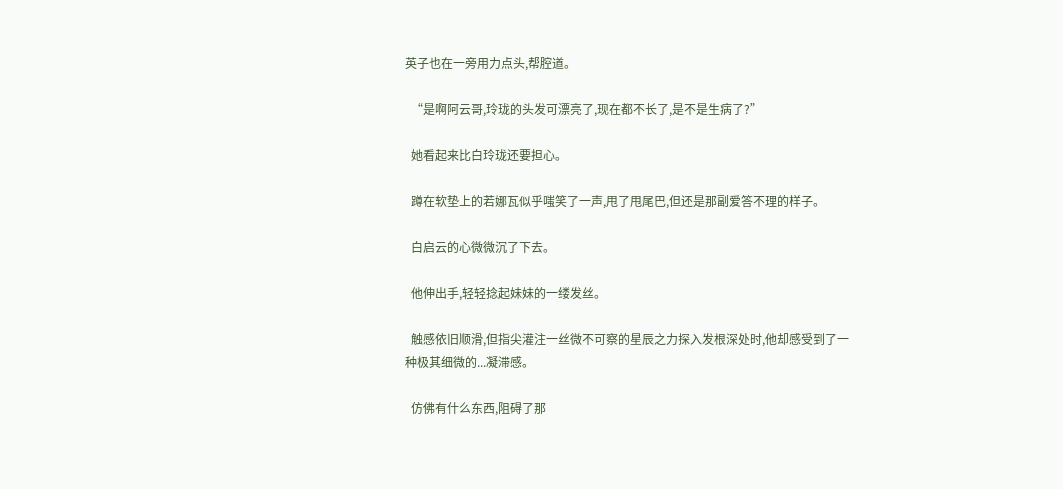英子也在一旁用力点头,帮腔道。

  “是啊阿云哥,玲珑的头发可漂亮了,现在都不长了,是不是生病了?”

  她看起来比白玲珑还要担心。

  蹲在软垫上的若娜瓦似乎嗤笑了一声,甩了甩尾巴,但还是那副爱答不理的样子。

  白启云的心微微沉了下去。

  他伸出手,轻轻捻起妹妹的一缕发丝。

  触感依旧顺滑,但指尖灌注一丝微不可察的星辰之力探入发根深处时,他却感受到了一种极其细微的...凝滞感。

  仿佛有什么东西,阻碍了那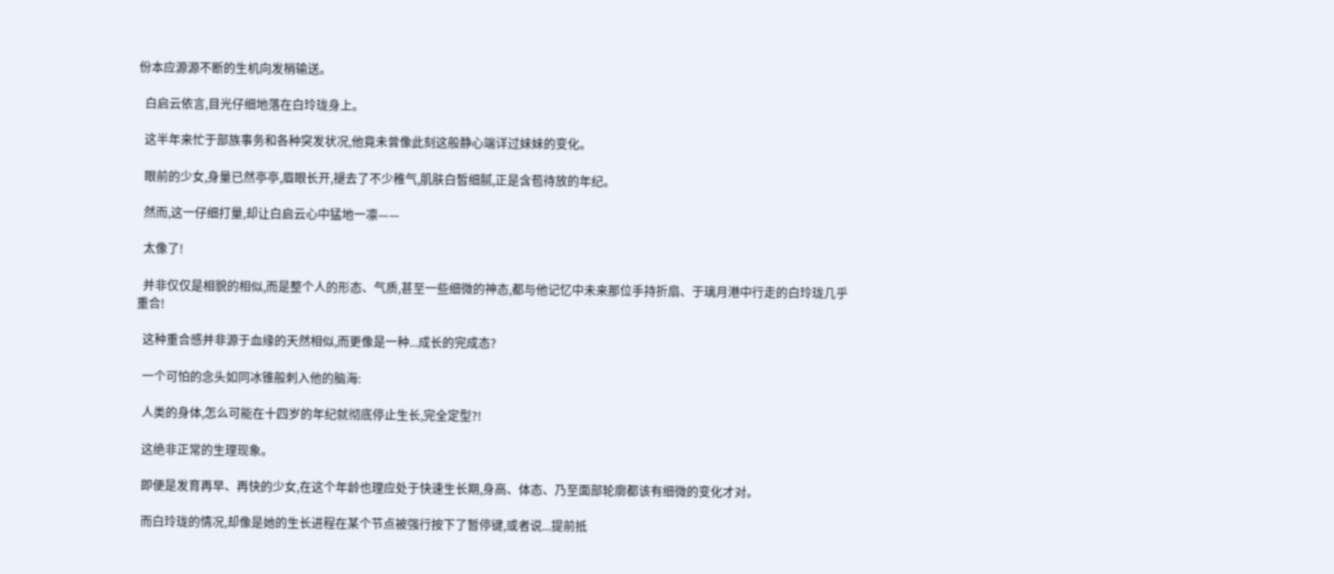份本应源源不断的生机向发梢输送。

  白启云依言,目光仔细地落在白玲珑身上。

  这半年来忙于部族事务和各种突发状况,他竟未曾像此刻这般静心端详过妹妹的变化。

  眼前的少女,身量已然亭亭,眉眼长开,褪去了不少稚气,肌肤白皙细腻,正是含苞待放的年纪。

  然而,这一仔细打量,却让白启云心中猛地一凛——

  太像了!

  并非仅仅是相貌的相似,而是整个人的形态、气质,甚至一些细微的神态,都与他记忆中未来那位手持折扇、于璃月港中行走的白玲珑几乎重合!

  这种重合感并非源于血缘的天然相似,而更像是一种...成长的完成态?

  一个可怕的念头如同冰锥般刺入他的脑海:

  人类的身体,怎么可能在十四岁的年纪就彻底停止生长,完全定型?!

  这绝非正常的生理现象。

  即便是发育再早、再快的少女,在这个年龄也理应处于快速生长期,身高、体态、乃至面部轮廓都该有细微的变化才对。

  而白玲珑的情况,却像是她的生长进程在某个节点被强行按下了暂停键,或者说...提前抵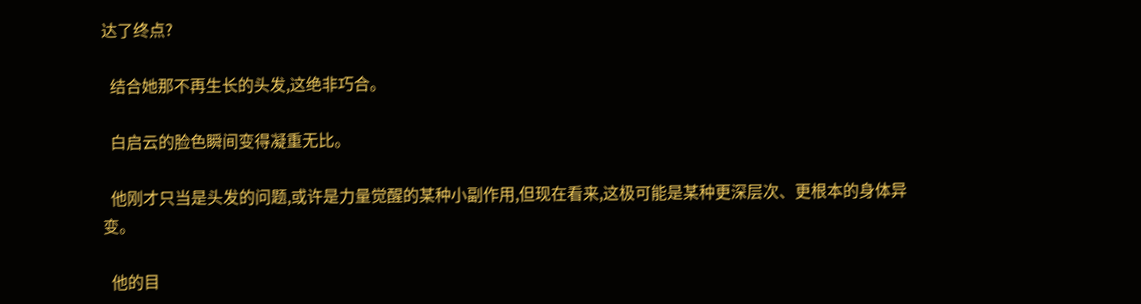达了终点?

  结合她那不再生长的头发,这绝非巧合。

  白启云的脸色瞬间变得凝重无比。

  他刚才只当是头发的问题,或许是力量觉醒的某种小副作用,但现在看来,这极可能是某种更深层次、更根本的身体异变。

  他的目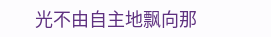光不由自主地飘向那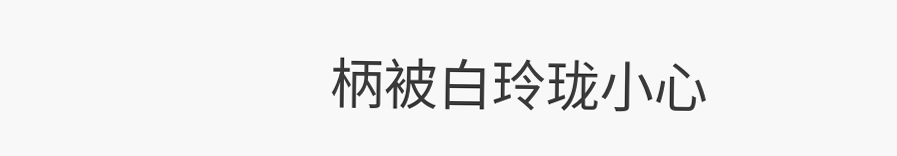柄被白玲珑小心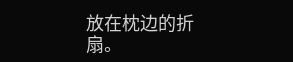放在枕边的折扇。